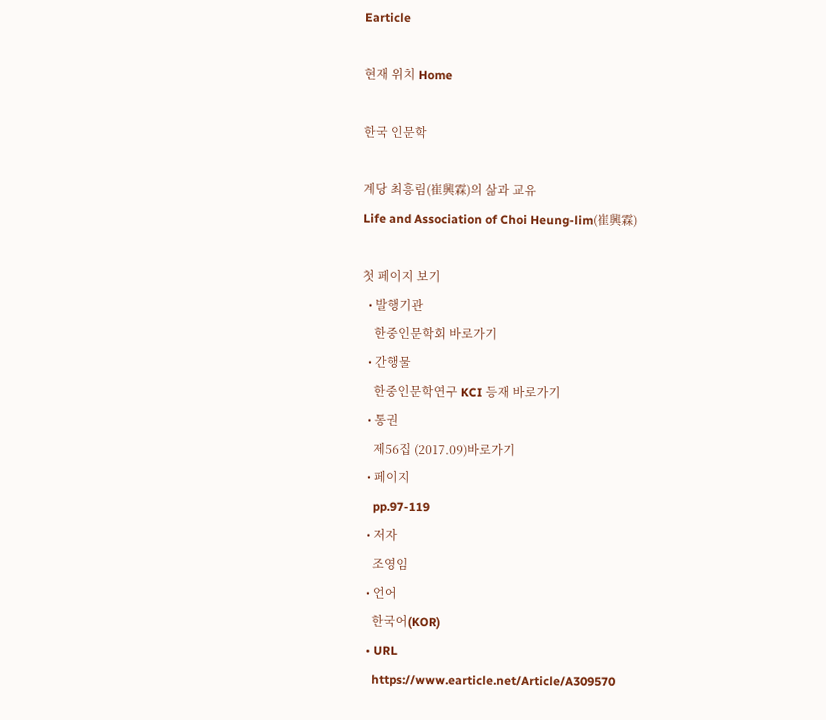Earticle

현재 위치 Home

한국 인문학

계당 최흥림(崔興霖)의 삶과 교유
Life and Association of Choi Heung-lim(崔興霖)

첫 페이지 보기
  • 발행기관
    한중인문학회 바로가기
  • 간행물
    한중인문학연구 KCI 등재 바로가기
  • 통권
    제56집 (2017.09)바로가기
  • 페이지
    pp.97-119
  • 저자
    조영임
  • 언어
    한국어(KOR)
  • URL
    https://www.earticle.net/Article/A309570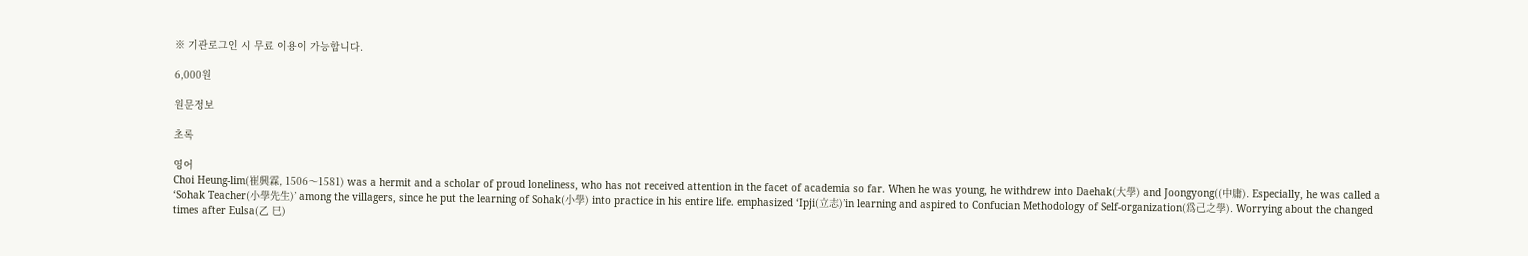※ 기관로그인 시 무료 이용이 가능합니다.

6,000원

원문정보

초록

영어
Choi Heung-lim(崔興霖, 1506〜1581) was a hermit and a scholar of proud loneliness, who has not received attention in the facet of academia so far. When he was young, he withdrew into Daehak(大學) and Joongyong((中庸). Especially, he was called a ‘Sohak Teacher(小學先生)’ among the villagers, since he put the learning of Sohak(小學) into practice in his entire life. emphasized ‘Ipji(立志)’in learning and aspired to Confucian Methodology of Self-organization(爲己之學). Worrying about the changed times after Eulsa(乙 巳)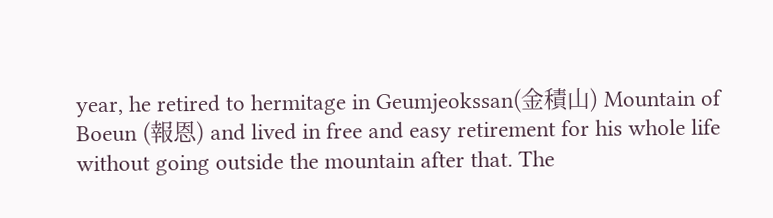year, he retired to hermitage in Geumjeokssan(金積山) Mountain of Boeun (報恩) and lived in free and easy retirement for his whole life without going outside the mountain after that. The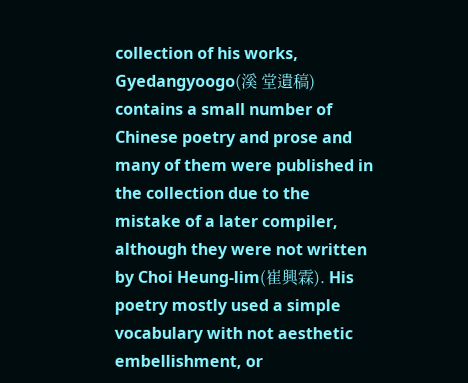collection of his works, Gyedangyoogo(溪 堂遺稿) contains a small number of Chinese poetry and prose and many of them were published in the collection due to the mistake of a later compiler, although they were not written by Choi Heung-lim(崔興霖). His poetry mostly used a simple vocabulary with not aesthetic embellishment, or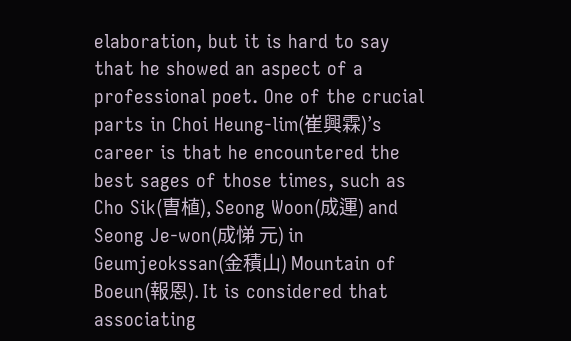elaboration, but it is hard to say that he showed an aspect of a professional poet. One of the crucial parts in Choi Heung-lim(崔興霖)’s career is that he encountered the best sages of those times, such as Cho Sik(曺植), Seong Woon(成運) and Seong Je-won(成悌 元) in Geumjeokssan(金積山) Mountain of Boeun(報恩). It is considered that associating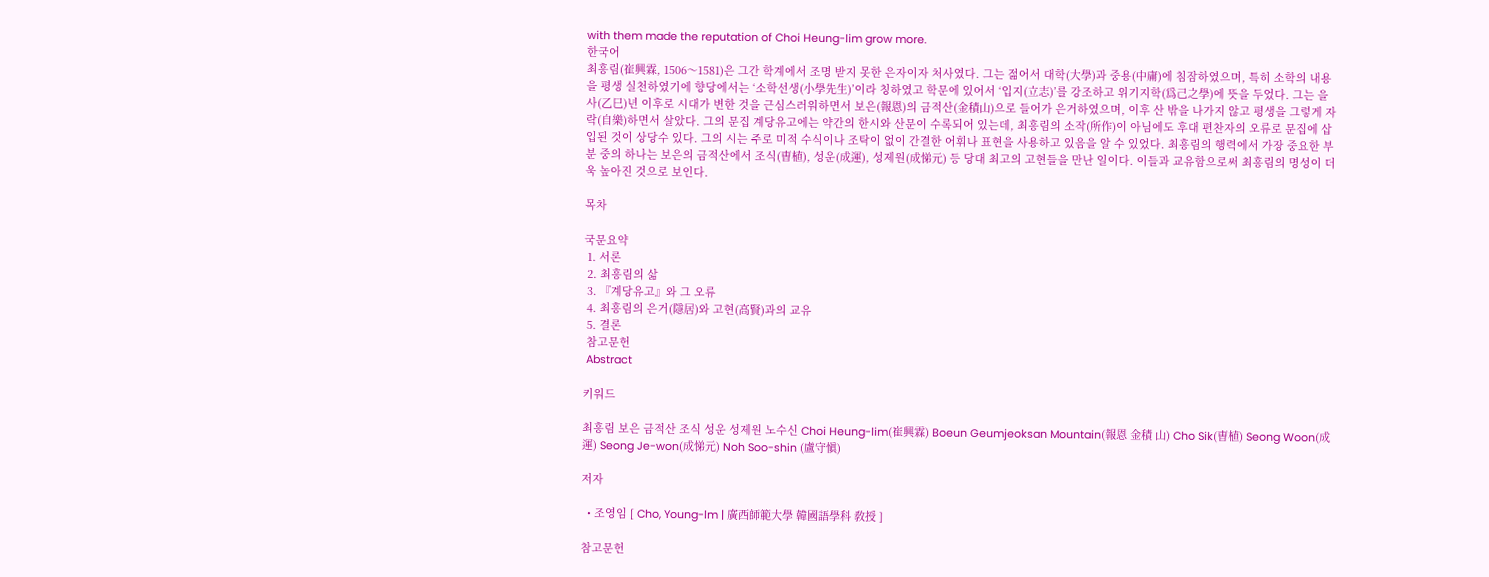with them made the reputation of Choi Heung-lim grow more.
한국어
최흥림(崔興霖, 1506〜1581)은 그간 학계에서 조명 받지 못한 은자이자 처사였다. 그는 젊어서 대학(大學)과 중용(中庸)에 침잠하였으며, 특히 소학의 내용을 평생 실천하였기에 향당에서는 ‘소학선생(小學先生)’이라 칭하였고 학문에 있어서 ‘입지(立志)’를 강조하고 위기지학(爲己之學)에 뜻을 두었다. 그는 을사(乙巳)년 이후로 시대가 변한 것을 근심스러워하면서 보은(報恩)의 금적산(金積山)으로 들어가 은거하였으며, 이후 산 밖을 나가지 않고 평생을 그렇게 자락(自樂)하면서 살았다. 그의 문집 계당유고에는 약간의 한시와 산문이 수록되어 있는데, 최흥림의 소작(所作)이 아님에도 후대 편찬자의 오류로 문집에 삽입된 것이 상당수 있다. 그의 시는 주로 미적 수식이나 조탁이 없이 간결한 어휘나 표현을 사용하고 있음을 알 수 있었다. 최흥림의 행력에서 가장 중요한 부분 중의 하나는 보은의 금적산에서 조식(曺植), 성운(成運), 성제원(成悌元) 등 당대 최고의 고현들을 만난 일이다. 이들과 교유함으로써 최흥림의 명성이 더욱 높아진 것으로 보인다.

목차

국문요약
 1. 서론
 2. 최흥림의 삶
 3. 『계당유고』와 그 오류
 4. 최흥림의 은거(隱居)와 고현(高賢)과의 교유
 5. 결론
 참고문헌
 Abstract

키워드

최흥림 보은 금적산 조식 성운 성제원 노수신 Choi Heung-lim(崔興霖) Boeun Geumjeoksan Mountain(報恩 金積 山) Cho Sik(曺植) Seong Woon(成運) Seong Je-won(成悌元) Noh Soo-shin (盧守愼)

저자

  • 조영임 [ Cho, Young-lm | 廣西師範大學 韓國語學科 敎授 ]

참고문헌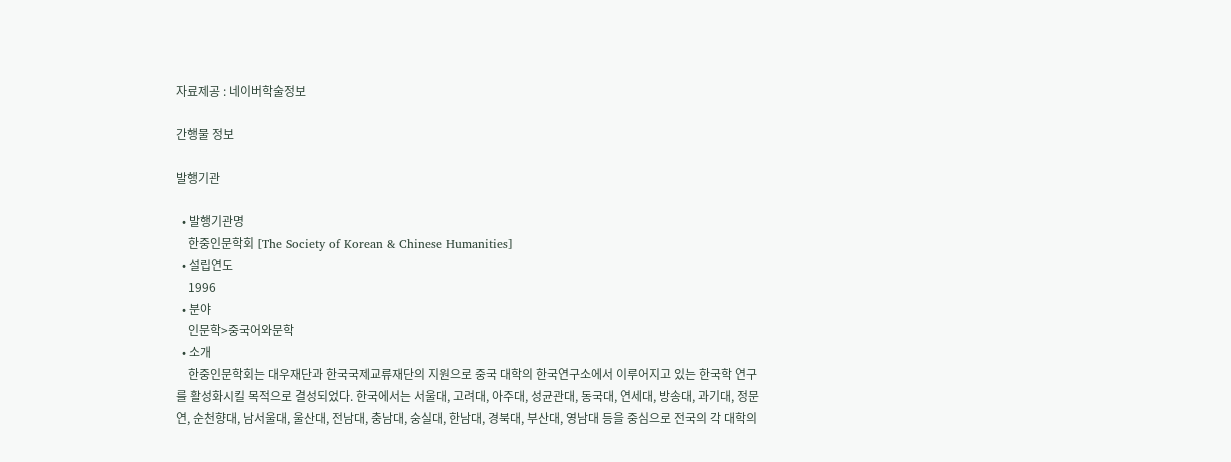자료제공 : 네이버학술정보

간행물 정보

발행기관

  • 발행기관명
    한중인문학회 [The Society of Korean & Chinese Humanities]
  • 설립연도
    1996
  • 분야
    인문학>중국어와문학
  • 소개
    한중인문학회는 대우재단과 한국국제교류재단의 지원으로 중국 대학의 한국연구소에서 이루어지고 있는 한국학 연구를 활성화시킬 목적으로 결성되었다. 한국에서는 서울대, 고려대, 아주대, 성균관대, 동국대, 연세대, 방송대, 과기대, 정문연, 순천향대, 남서울대, 울산대, 전남대, 충남대, 숭실대, 한남대, 경북대, 부산대, 영남대 등을 중심으로 전국의 각 대학의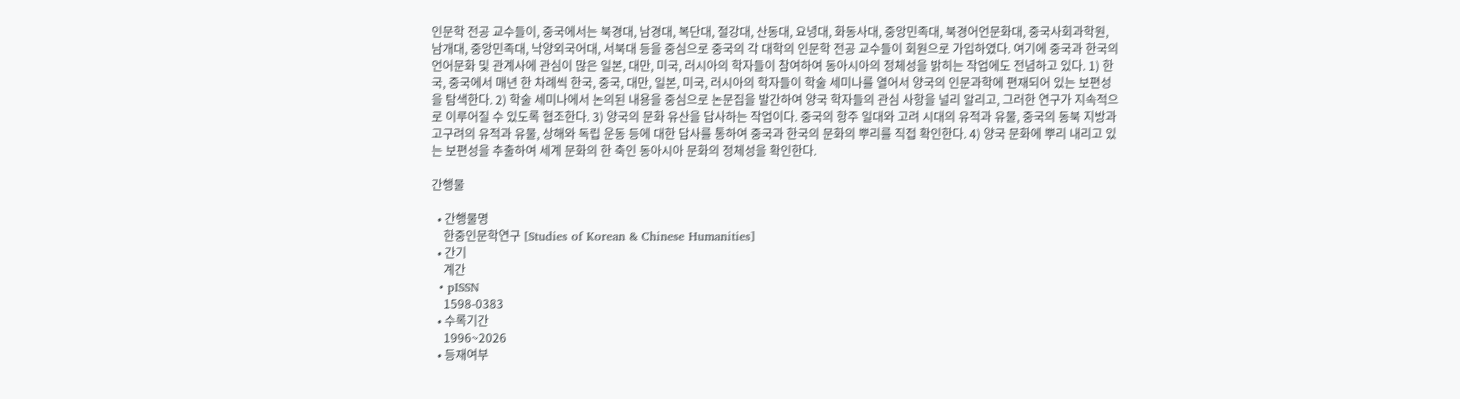인문학 전공 교수들이, 중국에서는 북경대, 남경대, 복단대, 절강대, 산동대, 요녕대, 화동사대, 중앙민족대, 북경어언문화대, 중국사회과학원, 남개대, 중앙민족대, 낙양외국어대, 서북대 등을 중심으로 중국의 각 대학의 인문학 전공 교수들이 회원으로 가입하였다. 여기에 중국과 한국의 언어문화 및 관계사에 관심이 많은 일본, 대만, 미국, 러시아의 학자들이 참여하여 동아시아의 정체성을 밝히는 작업에도 전념하고 있다. 1) 한국, 중국에서 매년 한 차례씩 한국, 중국, 대만, 일본, 미국, 러시아의 학자들이 학술 세미나를 열어서 양국의 인문과학에 편재되어 있는 보편성을 탐색한다. 2) 학술 세미나에서 논의된 내용을 중심으로 논문집을 발간하여 양국 학자들의 관심 사항을 널리 알리고, 그러한 연구가 지속적으로 이루어질 수 있도록 협조한다. 3) 양국의 문화 유산을 답사하는 작업이다. 중국의 항주 일대와 고려 시대의 유적과 유물, 중국의 동북 지방과 고구려의 유적과 유물, 상해와 독립 운동 등에 대한 답사를 통하여 중국과 한국의 문화의 뿌리를 직접 확인한다. 4) 양국 문화에 뿌리 내리고 있는 보편성을 추출하여 세계 문화의 한 축인 동아시아 문화의 정체성을 확인한다.

간행물

  • 간행물명
    한중인문학연구 [Studies of Korean & Chinese Humanities]
  • 간기
    계간
  • pISSN
    1598-0383
  • 수록기간
    1996~2026
  • 등재여부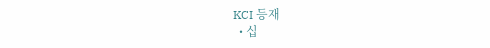KCI 등재
  • 십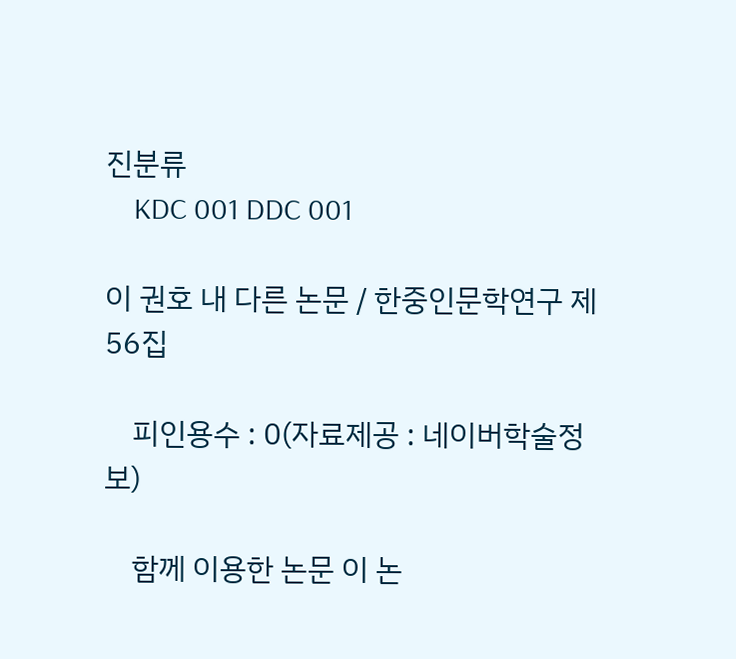진분류
    KDC 001 DDC 001

이 권호 내 다른 논문 / 한중인문학연구 제56집

    피인용수 : 0(자료제공 : 네이버학술정보)

    함께 이용한 논문 이 논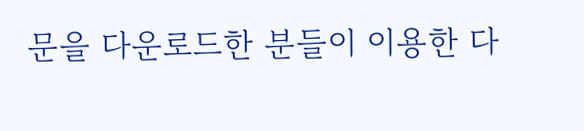문을 다운로드한 분들이 이용한 다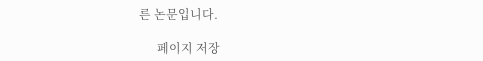른 논문입니다.

      페이지 저장